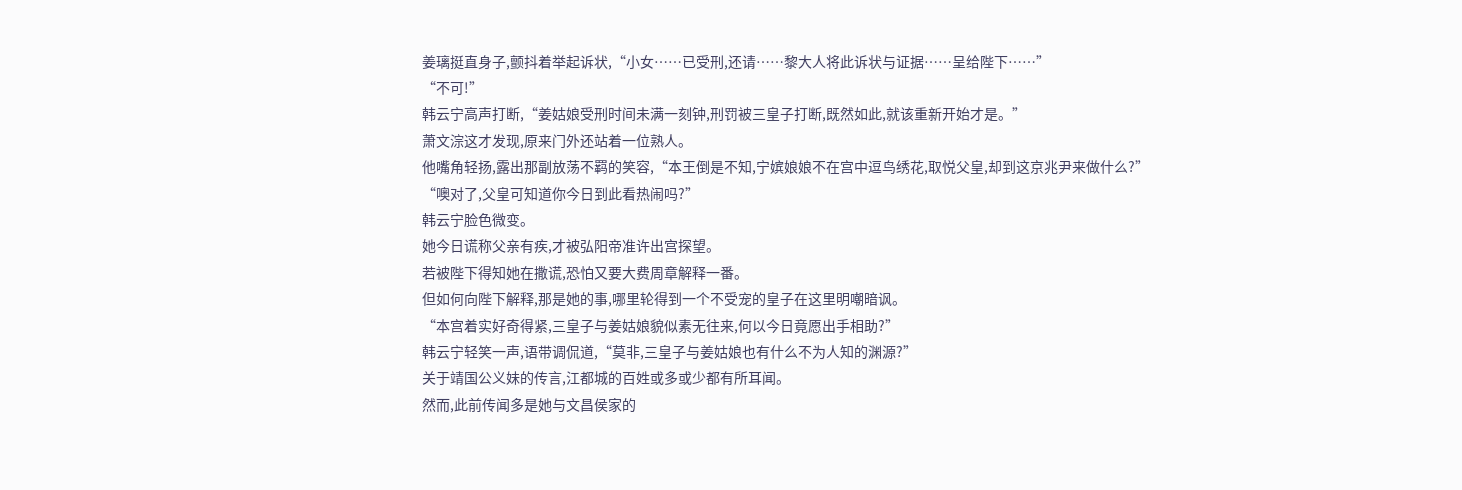姜璃挺直身子,颤抖着举起诉状,“小女……已受刑,还请……黎大人将此诉状与证据……呈给陛下……”
“不可!”
韩云宁高声打断,“姜姑娘受刑时间未满一刻钟,刑罚被三皇子打断,既然如此,就该重新开始才是。”
萧文淙这才发现,原来门外还站着一位熟人。
他嘴角轻扬,露出那副放荡不羁的笑容,“本王倒是不知,宁嫔娘娘不在宫中逗鸟绣花,取悦父皇,却到这京兆尹来做什么?”
“噢对了,父皇可知道你今日到此看热闹吗?”
韩云宁脸色微变。
她今日谎称父亲有疾,才被弘阳帝准许出宫探望。
若被陛下得知她在撒谎,恐怕又要大费周章解释一番。
但如何向陛下解释,那是她的事,哪里轮得到一个不受宠的皇子在这里明嘲暗讽。
“本宫着实好奇得紧,三皇子与姜姑娘貌似素无往来,何以今日竟愿出手相助?”
韩云宁轻笑一声,语带调侃道,“莫非,三皇子与姜姑娘也有什么不为人知的渊源?”
关于靖国公义妹的传言,江都城的百姓或多或少都有所耳闻。
然而,此前传闻多是她与文昌侯家的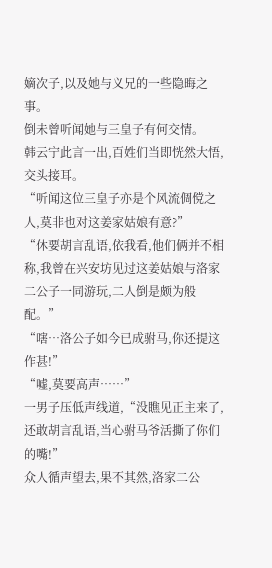嫡次子,以及她与义兄的一些隐晦之事。
倒未曾听闻她与三皇子有何交情。
韩云宁此言一出,百姓们当即恍然大悟,交头接耳。
“听闻这位三皇子亦是个风流倜傥之人,莫非也对这姜家姑娘有意?”
“休要胡言乱语,依我看,他们俩并不相称,我曾在兴安坊见过这姜姑娘与洛家二公子一同游玩,二人倒是颇为般配。”
“嗐…洛公子如今已成驸马,你还提这作甚!”
“嘘,莫要高声……”
一男子压低声线道,“没瞧见正主来了,还敢胡言乱语,当心驸马爷活撕了你们的嘴!”
众人循声望去,果不其然,洛家二公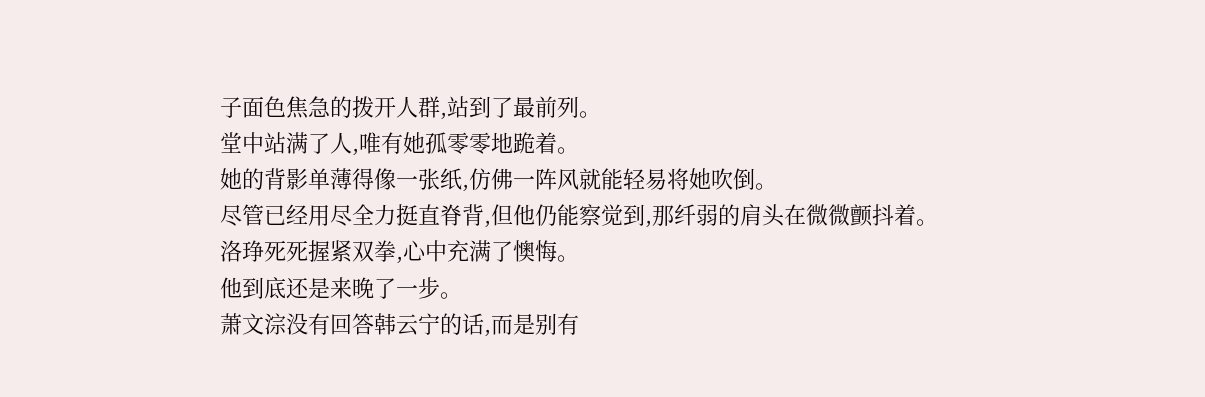子面色焦急的拨开人群,站到了最前列。
堂中站满了人,唯有她孤零零地跪着。
她的背影单薄得像一张纸,仿佛一阵风就能轻易将她吹倒。
尽管已经用尽全力挺直脊背,但他仍能察觉到,那纤弱的肩头在微微颤抖着。
洛琤死死握紧双拳,心中充满了懊悔。
他到底还是来晚了一步。
萧文淙没有回答韩云宁的话,而是别有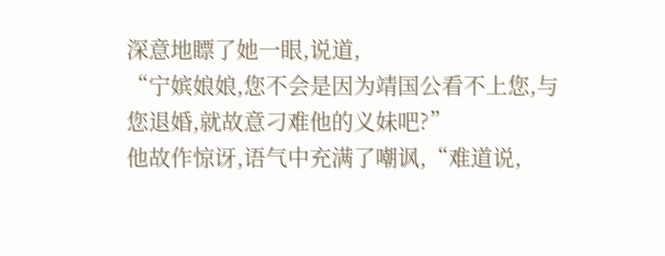深意地瞟了她一眼,说道,
“宁嫔娘娘,您不会是因为靖国公看不上您,与您退婚,就故意刁难他的义妹吧?”
他故作惊讶,语气中充满了嘲讽,“难道说,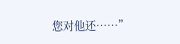您对他还……”